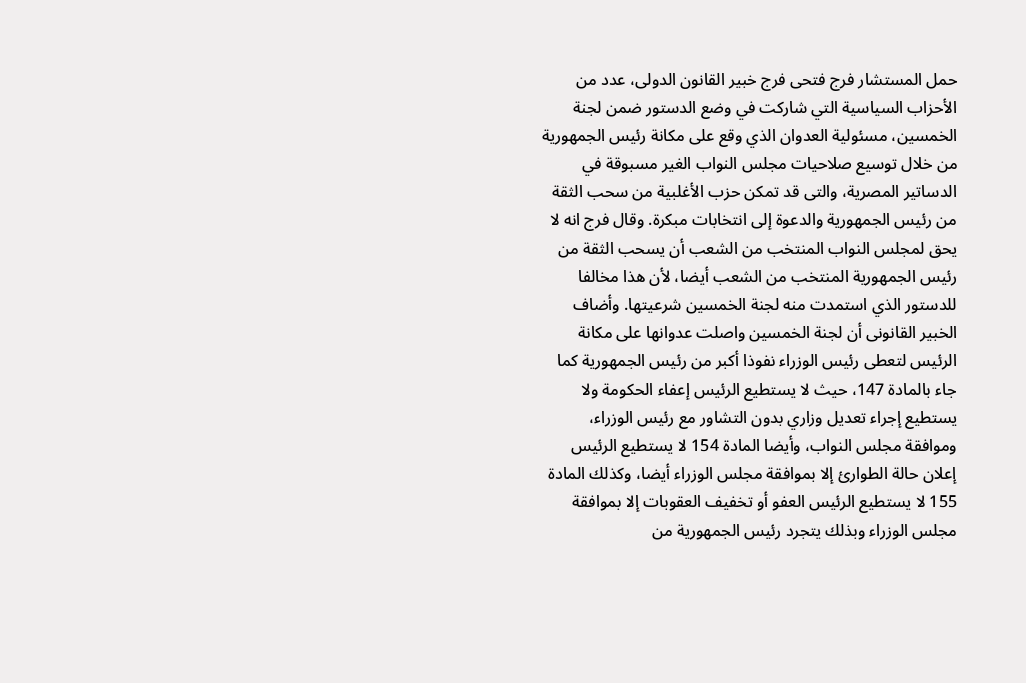حمل المستشار فرج فتحى فرج خبير القانون الدولى، عدد من الأحزاب السياسية التي شاركت في وضع الدستور ضمن لجنة الخمسين، مسئولية العدوان الذي وقع على مكانة رئيس الجمهورية من خلال توسيع صلاحيات مجلس النواب الغير مسبوقة في الدساتير المصرية، والتى قد تمكن حزب الأغلبية من سحب الثقة من رئيس الجمهورية والدعوة إلى انتخابات مبكرة. وقال فرج انه لا يحق لمجلس النواب المنتخب من الشعب أن يسحب الثقة من رئيس الجمهورية المنتخب من الشعب أيضا، لأن هذا مخالفا للدستور الذي استمدت منه لجنة الخمسين شرعيتها. وأضاف الخبير القانونى أن لجنة الخمسين واصلت عدوانها على مكانة الرئيس لتعطى رئيس الوزراء نفوذا أكبر من رئيس الجمهورية كما جاء بالمادة 147، حيث لا يستطيع الرئيس إعفاء الحكومة ولا يستطيع إجراء تعديل وزاري بدون التشاور مع رئيس الوزراء، وموافقة مجلس النواب، وأيضا المادة 154 لا يستطيع الرئيس إعلان حالة الطوارئ إلا بموافقة مجلس الوزراء أيضا، وكذلك المادة 155 لا يستطيع الرئيس العفو أو تخفيف العقوبات إلا بموافقة مجلس الوزراء وبذلك يتجرد رئيس الجمهورية من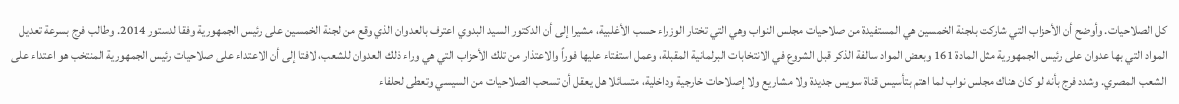كل الصلاحيات. وأوضح أن الأحزاب التي شاركت بلجنة الخمسين هي المستفيدة من صلاحيات مجلس النواب وهي التي تختار الوزراء حسب الأغلبية، مشيرا إلى أن الدكتور السيد البدوي اعترف بالعدوان الذي وقع من لجنة الخمسين على رئيس الجمهورية وفقا لدستور 2014. وطالب فرج بسرعة تعديل المواد التي بها عدوان على رئيس الجمهورية مثل المادة 161 وبعض المواد سالفة الذكر قبل الشروع في الانتخابات البرلمانية المقبلة، وعمل استفتاء عليها فوراً والاعتذار من تلك الأحزاب التي هي وراء ذلك العدوان للشعب، لافتا إلى أن الاعتداء على صلاحيات رئيس الجمهورية المنتخب هو اعتداء على الشعب المصري. وشدد فرج بأنه لو كان هناك مجلس نواب لما اهتم بتأسيس قناة سويس جديدة ولا مشاريع ولا إصلاحات خارجية وداخلية، متسائلا هل يعقل أن تسحب الصلاحيات من السيسي وتعطى لحلفاء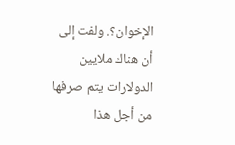الإخوان؟. ولفت إلى أن هناك ملايين الدولارات يتم صرفها من أجل هذا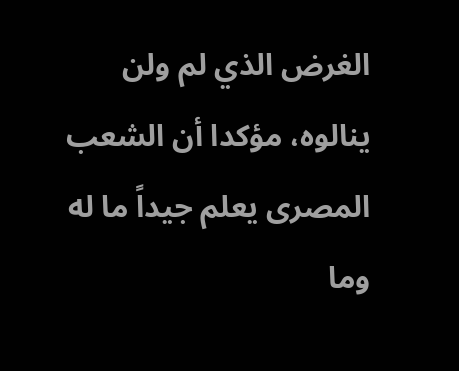الغرض الذي لم ولن ينالوه، مؤكدا أن الشعب المصرى يعلم جيداً ما له وما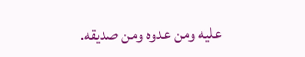عليه ومن عدوه ومن صديقه.